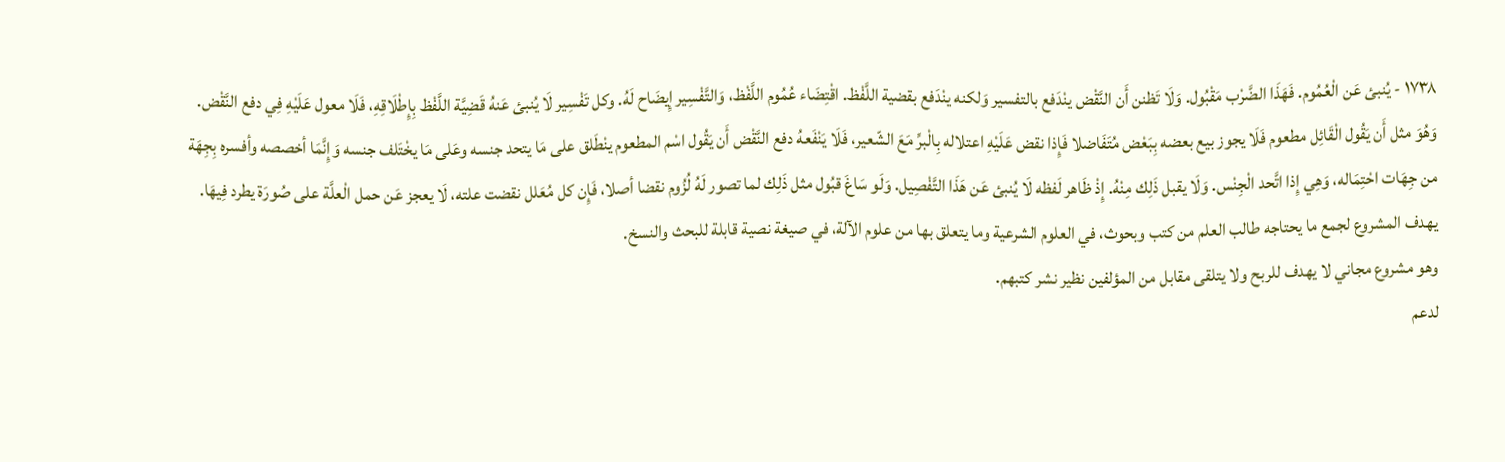١٧٣٨ - يُنبئ عَن الْعُمُوم. فَهَذَا الضَّرْب مَقْبُول. وَلَا تَظنن أَن النَّقْض ينْدَفع بالتفسير وَلكنه ينْدَفع بقضية اللَّفْظ. اقْتِضَاء عُمُوم اللَّفْظ، وَالتَّفْسِير إِيضَاح لَهُ. وكل تَفْسِير لَا يُنبئ عَنهُ قَضِيَّة اللَّفْظ بِإِطْلَاقِهِ، فَلَا معول عَلَيْهِ فِي دفع النَّقْض.
وَهُوَ مثل أَن يَقُول الْقَائِل مطعوم فَلَا يجوز بيع بعضه بِبَعْض مُتَفَاضلا فَإِذا نقض عَلَيْهِ اعتلاله بِالْبرِّ مَعَ الشّعير، فَلَا يَنْفَعهُ دفع النَّقْض أَن يَقُول اسْم المطعوم ينْطَلق على مَا يتحد جنسه وعَلى مَا يخْتَلف جنسه وَإِنَّمَا أخصصه وأفسره بِجِهَة من جِهَات احْتِمَاله، وَهِي إِذا اتَّحد الْجِنْس. وَلَا يقبل ذَلِك مِنْهُ. إِذْ ظَاهر لَفظه لَا يُنبئ عَن هَذَا التَّفْصِيل. وَلَو سَاغَ قبُول مثل ذَلِك لما تصور لَهُ لُزُوم نقضا أصلا، فَإِن كل مُعَلل نقضت علته، لَا يعجز عَن حمل الْعلَّة على صُورَة يطرد فِيهَا.
يهدف المشروع لجمع ما يحتاجه طالب العلم من كتب وبحوث، في العلوم الشرعية وما يتعلق بها من علوم الآلة، في صيغة نصية قابلة للبحث والنسخ.
وهو مشروع مجاني لا يهدف للربح ولا يتلقى مقابل من المؤلفين نظير نشر كتبهم.
لدعم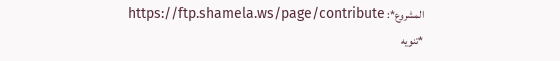المشروع*: https://ftp.shamela.ws/page/contribute
*تنويه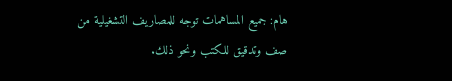هام: جميع المساهمات توجه للمصاريف التشغيلية من صف وتدقيق للكتب ونحو ذلك.